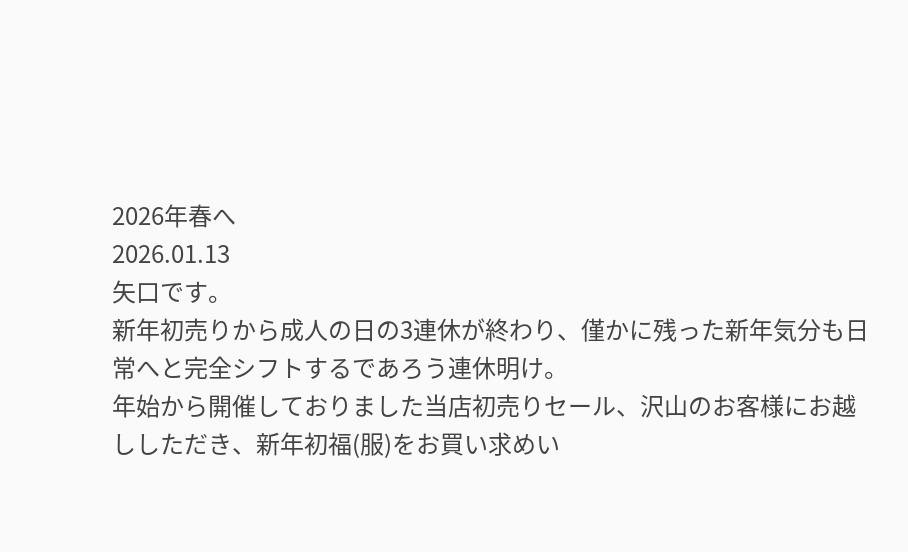2026年春へ
2026.01.13
矢口です。
新年初売りから成人の日の3連休が終わり、僅かに残った新年気分も日常へと完全シフトするであろう連休明け。
年始から開催しておりました当店初売りセール、沢山のお客様にお越ししただき、新年初福(服)をお買い求めい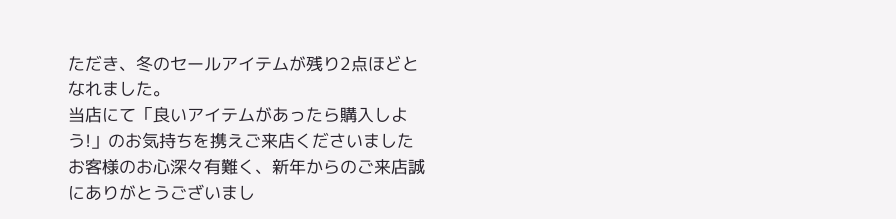ただき、冬のセールアイテムが残り2点ほどとなれました。
当店にて「良いアイテムがあったら購入しよう!」のお気持ちを携えご来店くださいましたお客様のお心深々有難く、新年からのご来店誠にありがとうございまし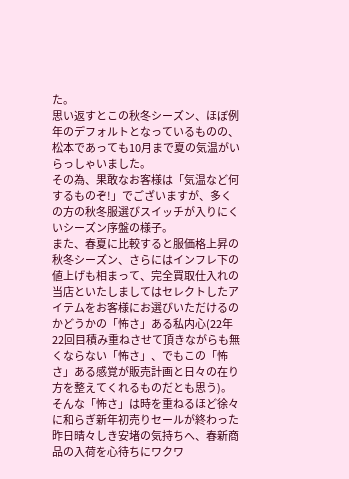た。
思い返すとこの秋冬シーズン、ほぼ例年のデフォルトとなっているものの、松本であっても10月まで夏の気温がいらっしゃいました。
その為、果敢なお客様は「気温など何するものぞ!」でございますが、多くの方の秋冬服選びスイッチが入りにくいシーズン序盤の様子。
また、春夏に比較すると服価格上昇の秋冬シーズン、さらにはインフレ下の値上げも相まって、完全買取仕入れの当店といたしましてはセレクトしたアイテムをお客様にお選びいただけるのかどうかの「怖さ」ある私内心(22年22回目積み重ねさせて頂きながらも無くならない「怖さ」、でもこの「怖さ」ある感覚が販売計画と日々の在り方を整えてくれるものだとも思う)。
そんな「怖さ」は時を重ねるほど徐々に和らぎ新年初売りセールが終わった昨日晴々しき安堵の気持ちへ、春新商品の入荷を心待ちにワクワ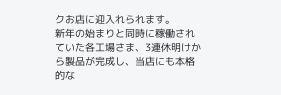クお店に迎入れられます。
新年の始まりと同時に稼働されていた各工場さま、3連休明けから製品が完成し、当店にも本格的な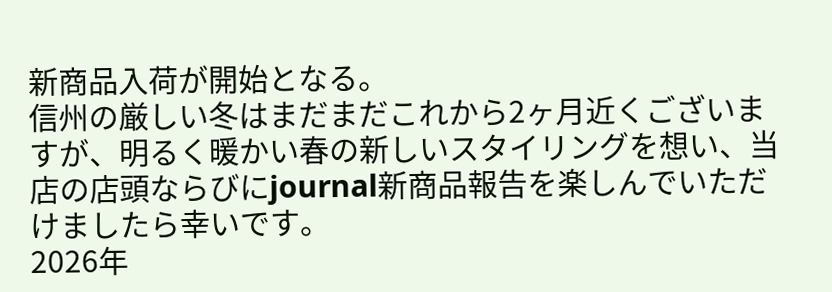新商品入荷が開始となる。
信州の厳しい冬はまだまだこれから2ヶ月近くございますが、明るく暖かい春の新しいスタイリングを想い、当店の店頭ならびにjournal新商品報告を楽しんでいただけましたら幸いです。
2026年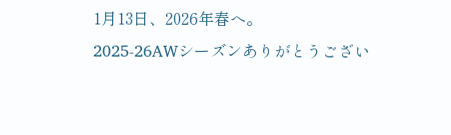1月13日、2026年春へ。
2025-26AWシーズンありがとうござい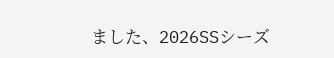ました、2026SSシーズ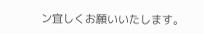ン宜しくお願いいたします。